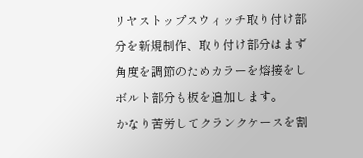リヤストップスウィッチ取り付け部分を新規制作、取り付け部分はまず角度を調節のためカラーを熔接をしボルト部分も板を追加します。
かなり苦労してクランクケースを割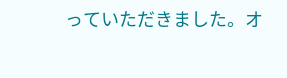っていただきました。オ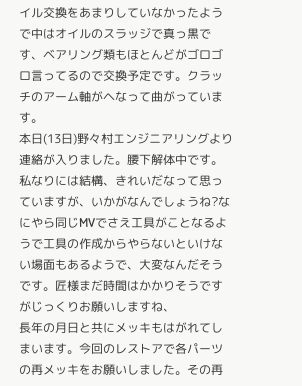イル交換をあまりしていなかったようで中はオイルのスラッジで真っ黒です、ベアリング類もほとんどがゴロゴロ言ってるので交換予定です。クラッチのアーム軸がヘなって曲がっています。
本日(13日)野々村エンジニアリングより連絡が入りました。腰下解体中です。私なりには結構、きれいだなって思っていますが、いかがなんでしょうね?なにやら同じMVでさえ工具がことなるようで工具の作成からやらないといけない場面もあるようで、大変なんだそうです。匠様まだ時間はかかりそうですがじっくりお願いしますね、
長年の月日と共にメッキもはがれてしまいます。今回のレストアで各パーツの再メッキをお願いしました。その再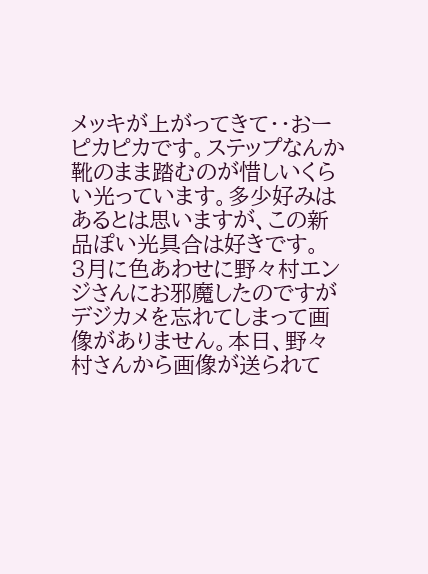メッキが上がってきて・・おーピカピカです。ステップなんか靴のまま踏むのが惜しいくらい光っています。多少好みはあるとは思いますが、この新品ぽい光具合は好きです。
3月に色あわせに野々村エンジさんにお邪魔したのですがデジカメを忘れてしまって画像がありません。本日、野々村さんから画像が送られて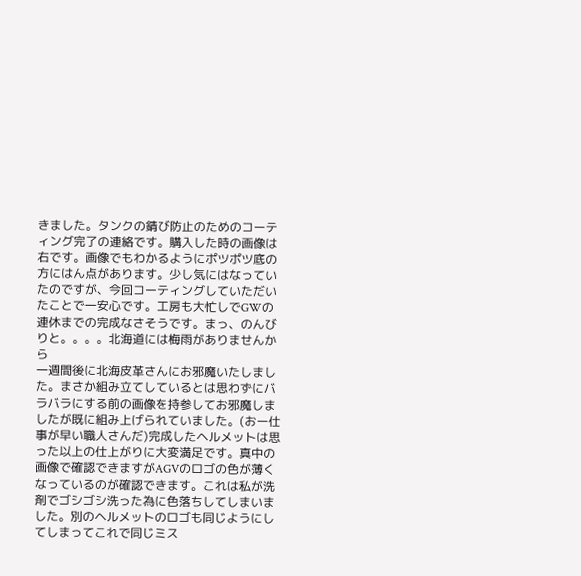きました。タンクの錆び防止のためのコーティング完了の連絡です。購入した時の画像は右です。画像でもわかるようにポツポツ底の方にはん点があります。少し気にはなっていたのですが、今回コーティングしていただいたことで一安心です。工房も大忙しでGWの連休までの完成なさそうです。まっ、のんびりと。。。。北海道には梅雨がありませんから
一週間後に北海皮革さんにお邪魔いたしました。まさか組み立てしているとは思わずにバラバラにする前の画像を持参してお邪魔しましたが既に組み上げられていました。(おー仕事が早い職人さんだ)完成したヘルメットは思った以上の仕上がりに大変満足です。真中の画像で確認できますがAGVのロゴの色が薄くなっているのが確認できます。これは私が洗剤でゴシゴシ洗った為に色落ちしてしまいました。別のヘルメットのロゴも同じようにしてしまってこれで同じミス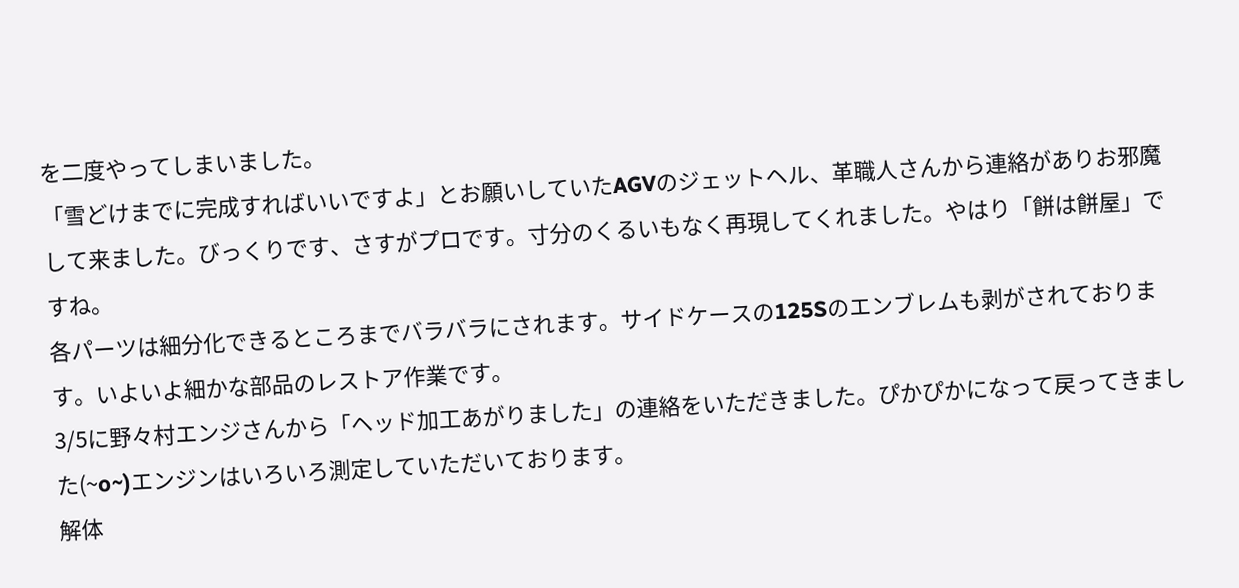を二度やってしまいました。
「雪どけまでに完成すればいいですよ」とお願いしていたAGVのジェットヘル、革職人さんから連絡がありお邪魔して来ました。びっくりです、さすがプロです。寸分のくるいもなく再現してくれました。やはり「餅は餅屋」ですね。
各パーツは細分化できるところまでバラバラにされます。サイドケースの125Sのエンブレムも剥がされております。いよいよ細かな部品のレストア作業です。
3/5に野々村エンジさんから「ヘッド加工あがりました」の連絡をいただきました。ぴかぴかになって戻ってきました(~o~)エンジンはいろいろ測定していただいております。
解体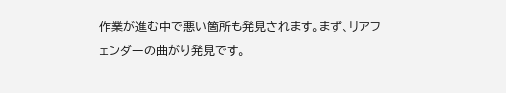作業が進む中で悪い箇所も発見されます。まず、リアフェンダーの曲がり発見です。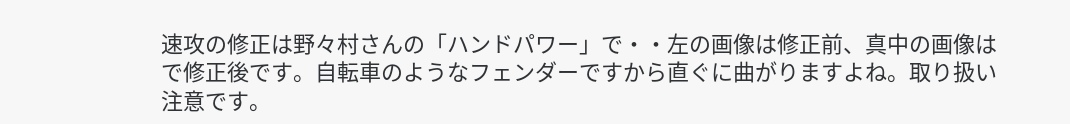速攻の修正は野々村さんの「ハンドパワー」で・・左の画像は修正前、真中の画像はで修正後です。自転車のようなフェンダーですから直ぐに曲がりますよね。取り扱い注意です。